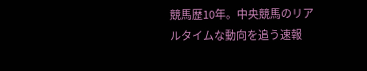競馬歴10年。中央競馬のリアルタイムな動向を追う速報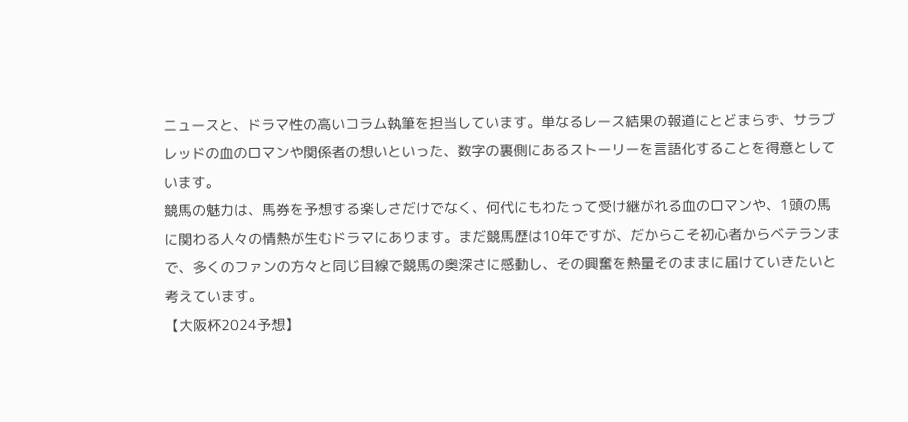ニュースと、ドラマ性の高いコラム執筆を担当しています。単なるレース結果の報道にとどまらず、サラブレッドの血のロマンや関係者の想いといった、数字の裏側にあるストーリーを言語化することを得意としています。
競馬の魅力は、馬券を予想する楽しさだけでなく、何代にもわたって受け継がれる血のロマンや、1頭の馬に関わる人々の情熱が生むドラマにあります。まだ競馬歴は10年ですが、だからこそ初心者からベテランまで、多くのファンの方々と同じ目線で競馬の奥深さに感動し、その興奮を熱量そのままに届けていきたいと考えています。
【大阪杯2024予想】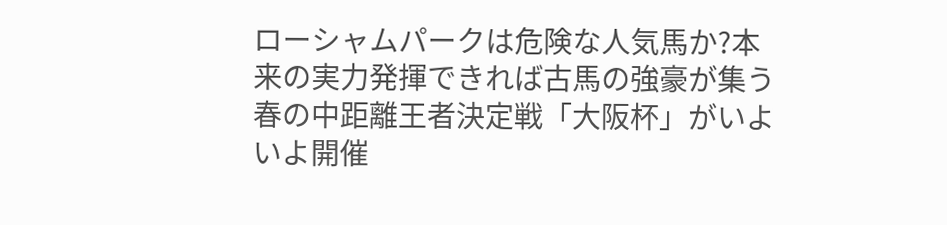ローシャムパークは危険な人気馬か?本来の実力発揮できれば古馬の強豪が集う春の中距離王者決定戦「大阪杯」がいよいよ開催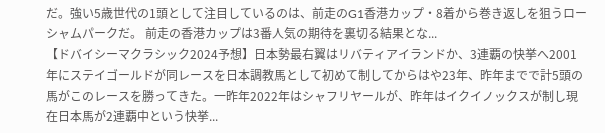だ。強い5歳世代の1頭として注目しているのは、前走のG1香港カップ・8着から巻き返しを狙うローシャムパークだ。 前走の香港カップは3番人気の期待を裏切る結果とな...
【ドバイシーマクラシック2024予想】日本勢最右翼はリバティアイランドか、3連覇の快挙へ2001年にステイゴールドが同レースを日本調教馬として初めて制してからはや23年、昨年までで計5頭の馬がこのレースを勝ってきた。一昨年2022年はシャフリヤールが、昨年はイクイノックスが制し現在日本馬が2連覇中という快挙...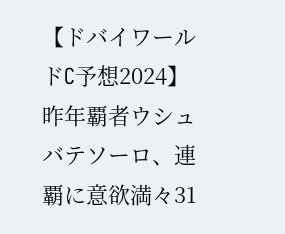【ドバイワールドC予想2024】昨年覇者ウシュバテソーロ、連覇に意欲満々31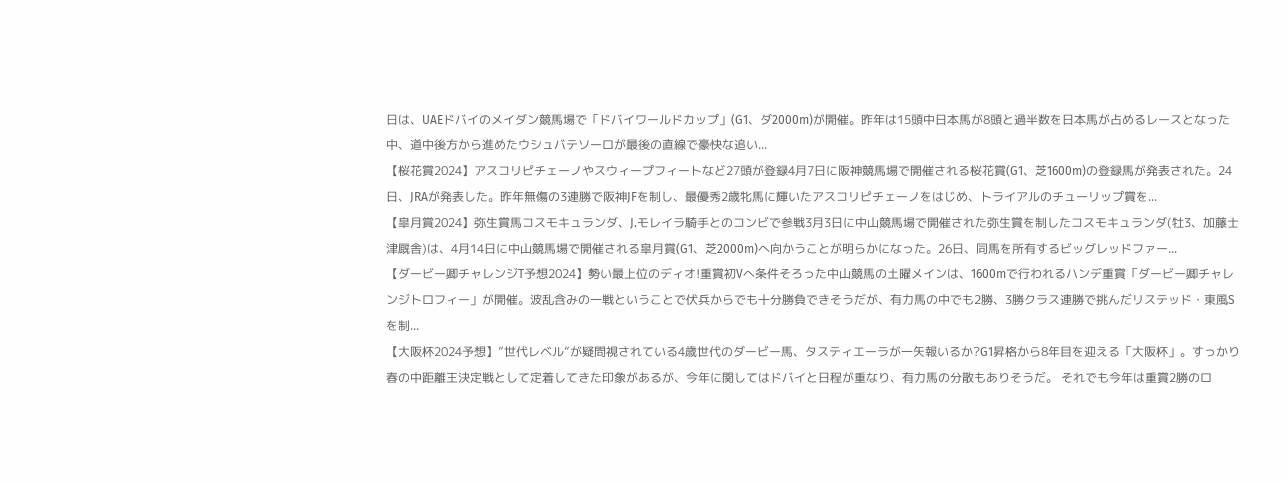日は、UAEドバイのメイダン競馬場で「ドバイワールドカップ」(G1、ダ2000m)が開催。昨年は15頭中日本馬が8頭と過半数を日本馬が占めるレースとなった中、道中後方から進めたウシュバテソーロが最後の直線で豪快な追い...
【桜花賞2024】アスコリピチェーノやスウィープフィートなど27頭が登録4月7日に阪神競馬場で開催される桜花賞(G1、芝1600m)の登録馬が発表された。24日、JRAが発表した。昨年無傷の3連勝で阪神JFを制し、最優秀2歳牝馬に輝いたアスコリピチェーノをはじめ、トライアルのチューリップ賞を...
【皐月賞2024】弥生賞馬コスモキュランダ、J.モレイラ騎手とのコンビで参戦3月3日に中山競馬場で開催された弥生賞を制したコスモキュランダ(牡3、加藤士津厩舎)は、4月14日に中山競馬場で開催される皐月賞(G1、芝2000m)へ向かうことが明らかになった。26日、同馬を所有するビッグレッドファー...
【ダービー卿チャレンジT予想2024】勢い最上位のディオ!重賞初Vへ条件そろった中山競馬の土曜メインは、1600mで行われるハンデ重賞「ダービー卿チャレンジトロフィー」が開催。波乱含みの一戦ということで伏兵からでも十分勝負できそうだが、有力馬の中でも2勝、3勝クラス連勝で挑んだリステッド・東風Sを制...
【大阪杯2024予想】”世代レベル”が疑問視されている4歳世代のダービー馬、タスティエーラが一矢報いるか?G1昇格から8年目を迎える「大阪杯」。すっかり春の中距離王決定戦として定着してきた印象があるが、今年に関してはドバイと日程が重なり、有力馬の分散もありそうだ。 それでも今年は重賞2勝のロ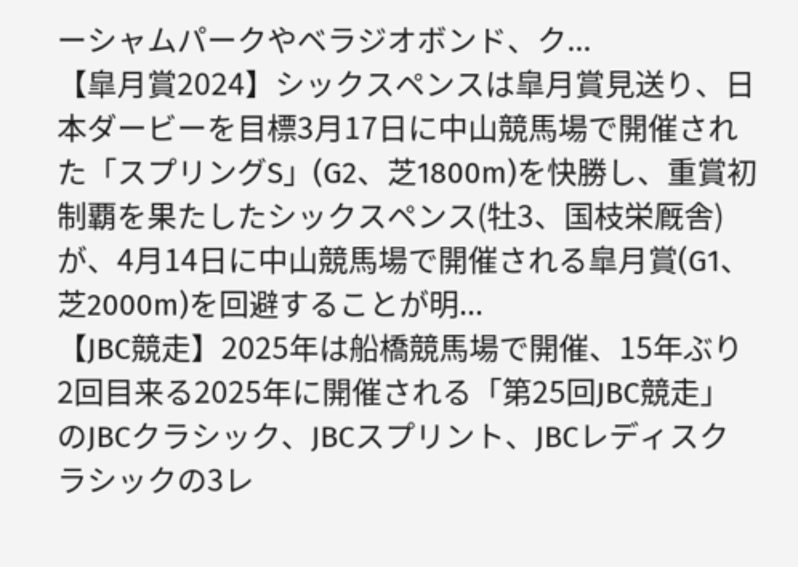ーシャムパークやベラジオボンド、ク...
【皐月賞2024】シックスペンスは皐月賞見送り、日本ダービーを目標3月17日に中山競馬場で開催された「スプリングS」(G2、芝1800m)を快勝し、重賞初制覇を果たしたシックスペンス(牡3、国枝栄厩舎)が、4月14日に中山競馬場で開催される皐月賞(G1、芝2000m)を回避することが明...
【JBC競走】2025年は船橋競馬場で開催、15年ぶり2回目来る2025年に開催される「第25回JBC競走」のJBCクラシック、JBCスプリント、JBCレディスクラシックの3レ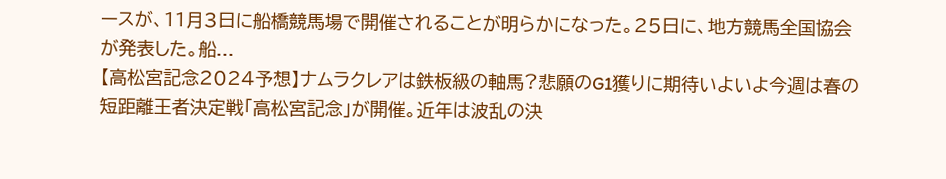ースが、11月3日に船橋競馬場で開催されることが明らかになった。25日に、地方競馬全国協会が発表した。船...
【高松宮記念2024予想】ナムラクレアは鉄板級の軸馬?悲願のG1獲りに期待いよいよ今週は春の短距離王者決定戦「高松宮記念」が開催。近年は波乱の決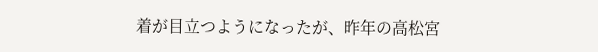着が目立つようになったが、昨年の高松宮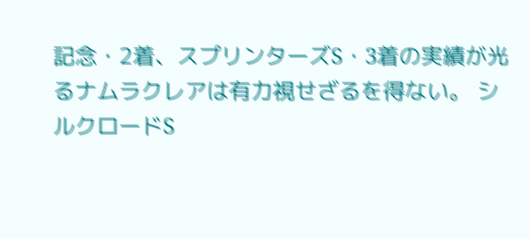記念・2着、スプリンターズS・3着の実績が光るナムラクレアは有力視せざるを得ない。 シルクロードS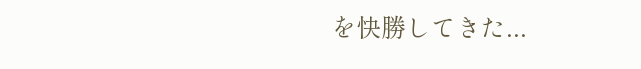を快勝してきた...